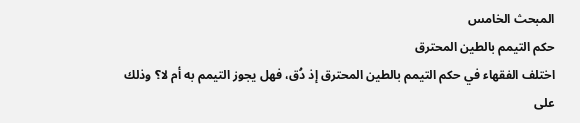المبحث الخامس
حكم التيمم بالطين المحترق
اختلف الفقهاء في حكم التيمم بالطين المحترق إذ دُق، فهل يجوز التيمم به أم لا؟ وذلك على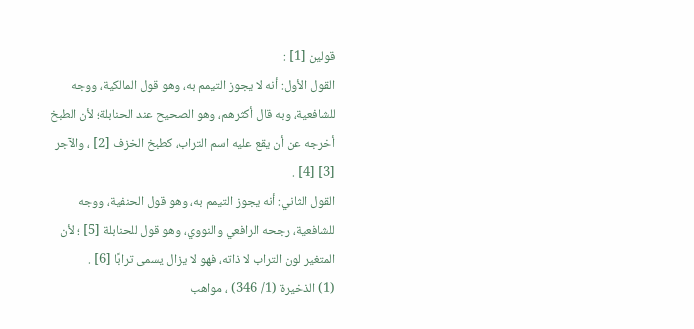قولين [1] :
القول الأول: أنه لا يجوز التيمم به، وهو قول المالكية، ووجه للشافعية، وبه قال أكثرهم، وهو الصحيح عند الحنابلة؛ لأن الطبخ أخرجه عن أن يقع عليه اسم التراب، كطبخ الخزف [2] ، والآجر [3] [4] .
القول الثاني: أنه يجوز التيمم به، وهو قول الحنفية، ووجه للشافعية، رجحه الرافعي والنووي، وهو قول للحنابلة [5] ؛ لأن المتغير لون التراب لا ذاته، فهو لا يزال يسمى ترابًا [6] .
(1) الذخيرة (1/ 346) ، مواهب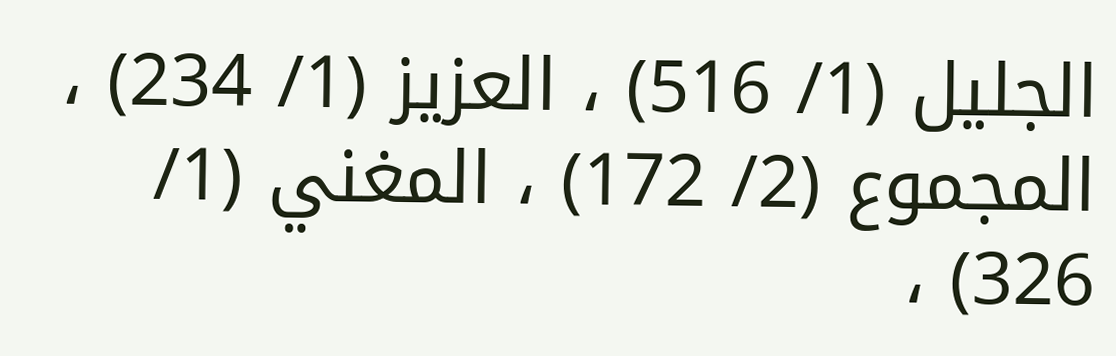الجليل (1/ 516) ، العزيز (1/ 234) ، المجموع (2/ 172) ، المغني (1/ 326) ،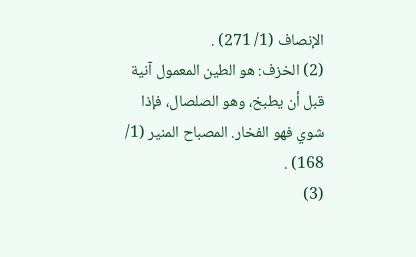الإنصاف (1/ 271) .
(2) الخزف: هو الطين المعمول آنية قبل أن يطبخ، وهو الصلصال، فإذا شوي فهو الفخار. المصباح المنير (1/ 168) .
(3)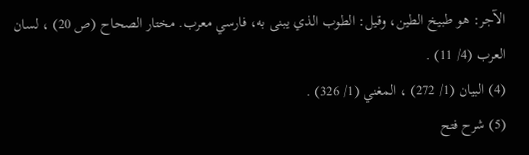الآجر: هو طبيخ الطين، وقيل: الطوب الذي يبنى به، فارسي معرب. مختار الصحاح (ص 20) ، لسان العرب (4/ 11) .
(4) البيان (1/ 272) ، المغني (1/ 326) .
(5) شرح فتح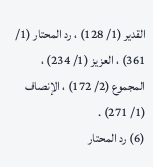القدير (1/ 128) ، رد المحتار (1/ 361) ، العزيز (1/ 234) ، المجموع (2/ 172) ، الإنصاف (1/ 271) .
(6) رد المحتار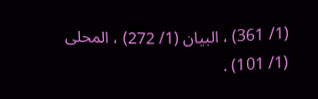(1/ 361) ، البيان (1/ 272) ، المحلى (1/ 101) .